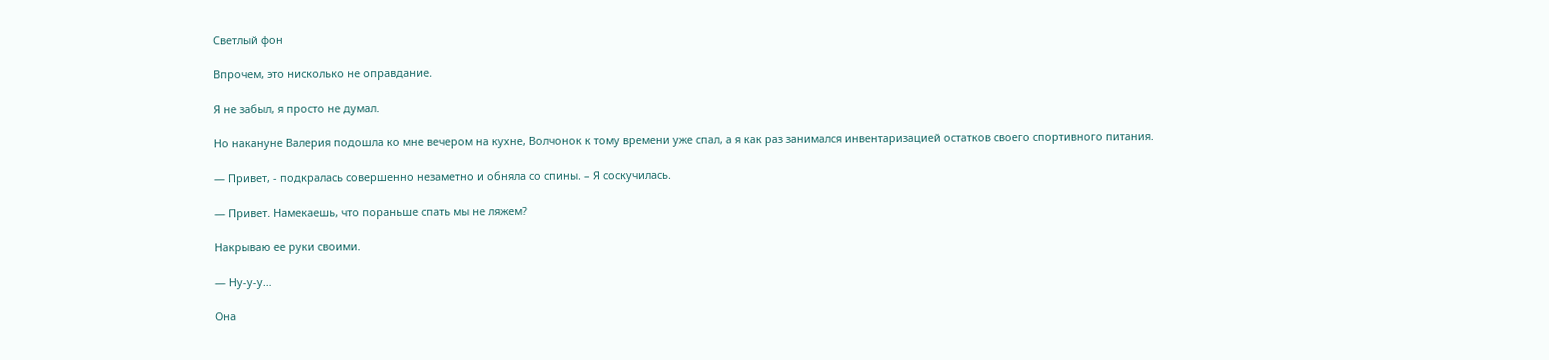Светлый фон

Впрочем, это нисколько не оправдание.

Я не забыл, я просто не думал.

Но накануне Валерия подошла ко мне вечером на кухне, Волчонок к тому времени уже спал, а я как раз занимался инвентаризацией остатков своего спортивного питания.

— Привет, - подкралась совершенно незаметно и обняла со спины. – Я соскучилась.

— Привет. Намекаешь, что пораньше спать мы не ляжем?

Накрываю ее руки своими.

— Ну-у-у…

Она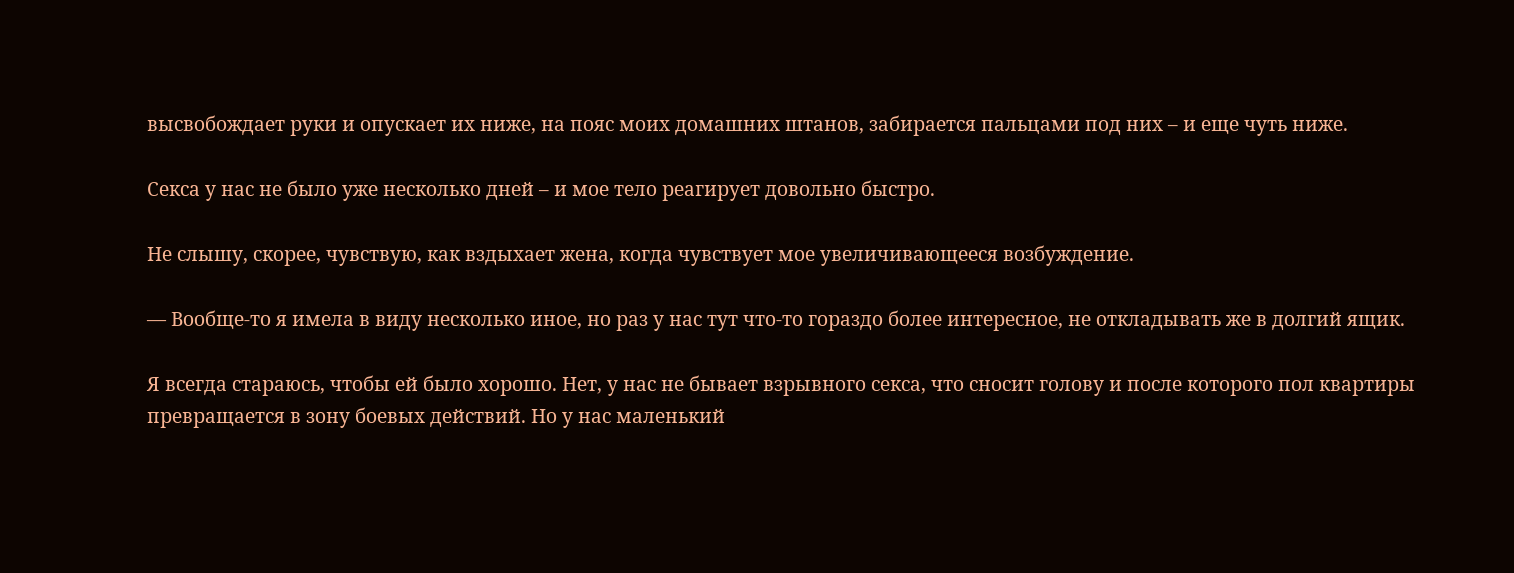высвобождает руки и опускает их ниже, на пояс моих домашних штанов, забирается пальцами под них – и еще чуть ниже.

Секса у нас не было уже несколько дней – и мое тело реагирует довольно быстро.

Не слышу, скорее, чувствую, как вздыхает жена, когда чувствует мое увеличивающееся возбуждение.

— Вообще-то я имела в виду несколько иное, но раз у нас тут что-то гораздо более интересное, не откладывать же в долгий ящик.

Я всегда стараюсь, чтобы ей было хорошо. Нет, у нас не бывает взрывного секса, что сносит голову и после которого пол квартиры превращается в зону боевых действий. Но у нас маленький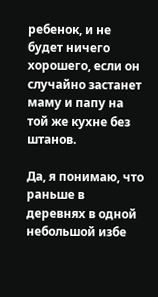ребенок, и не будет ничего хорошего, если он случайно застанет маму и папу на той же кухне без штанов.

Да, я понимаю, что раньше в деревнях в одной небольшой избе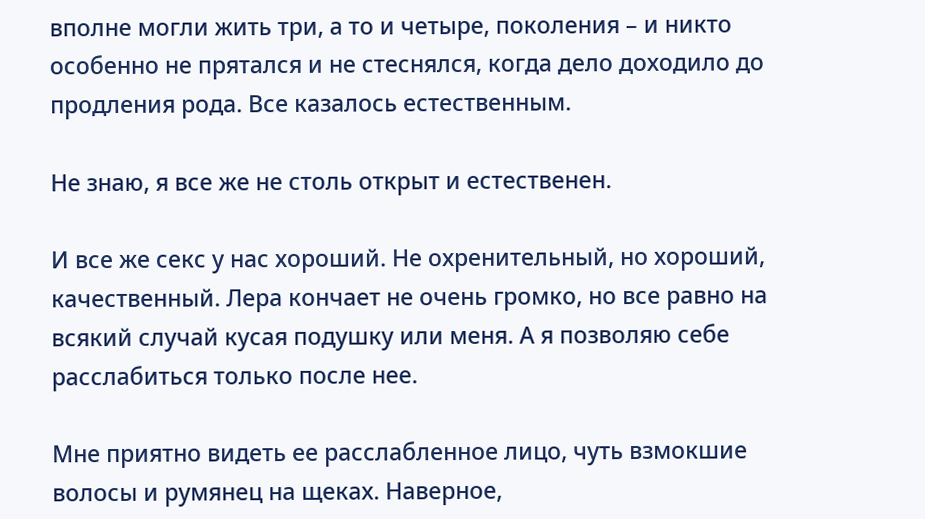вполне могли жить три, а то и четыре, поколения – и никто особенно не прятался и не стеснялся, когда дело доходило до продления рода. Все казалось естественным.

Не знаю, я все же не столь открыт и естественен.

И все же секс у нас хороший. Не охренительный, но хороший, качественный. Лера кончает не очень громко, но все равно на всякий случай кусая подушку или меня. А я позволяю себе расслабиться только после нее.

Мне приятно видеть ее расслабленное лицо, чуть взмокшие волосы и румянец на щеках. Наверное,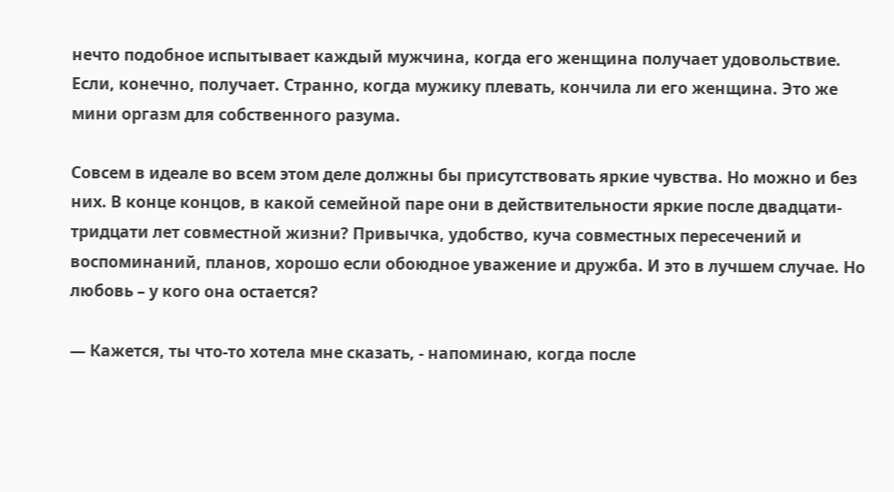нечто подобное испытывает каждый мужчина, когда его женщина получает удовольствие. Если, конечно, получает. Странно, когда мужику плевать, кончила ли его женщина. Это же мини оргазм для собственного разума.

Совсем в идеале во всем этом деле должны бы присутствовать яркие чувства. Но можно и без них. В конце концов, в какой семейной паре они в действительности яркие после двадцати-тридцати лет совместной жизни? Привычка, удобство, куча совместных пересечений и воспоминаний, планов, хорошо если обоюдное уважение и дружба. И это в лучшем случае. Но любовь – у кого она остается?

— Кажется, ты что-то хотела мне сказать, - напоминаю, когда после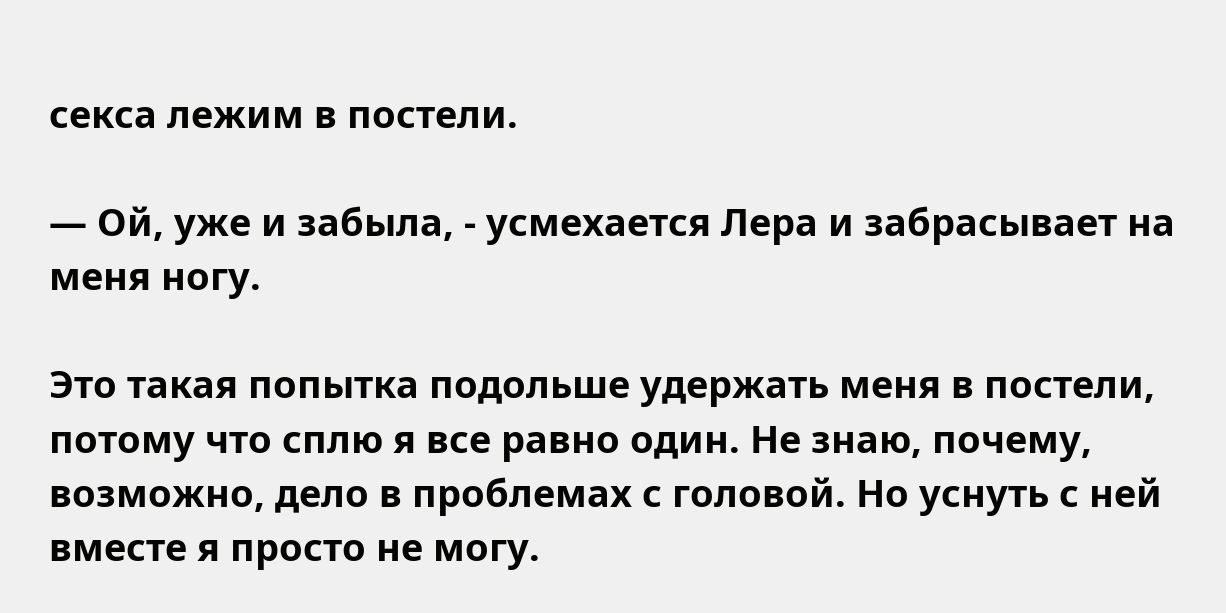секса лежим в постели.

— Ой, уже и забыла, - усмехается Лера и забрасывает на меня ногу.

Это такая попытка подольше удержать меня в постели, потому что сплю я все равно один. Не знаю, почему, возможно, дело в проблемах с головой. Но уснуть с ней вместе я просто не могу.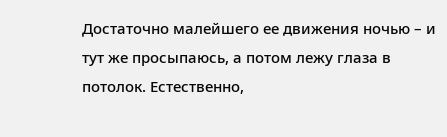Достаточно малейшего ее движения ночью – и тут же просыпаюсь, а потом лежу глаза в потолок. Естественно,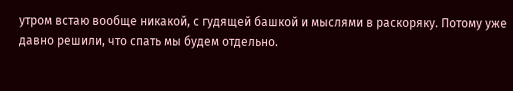утром встаю вообще никакой, с гудящей башкой и мыслями в раскоряку. Потому уже давно решили, что спать мы будем отдельно.